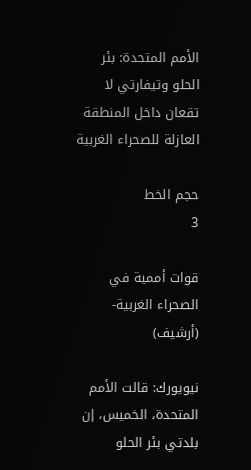الأمم المتحدة: بئر الحلو وتيفارتي لا تقعان داخل المنطقة العازلة للصحراء الغربية

حجم الخط
3

قوات أممية في الصحراء الغربية- (أرشيف)

نيويورك: قالت الأمم المتحدة، الخميس، إن بلدتي بئر الحلو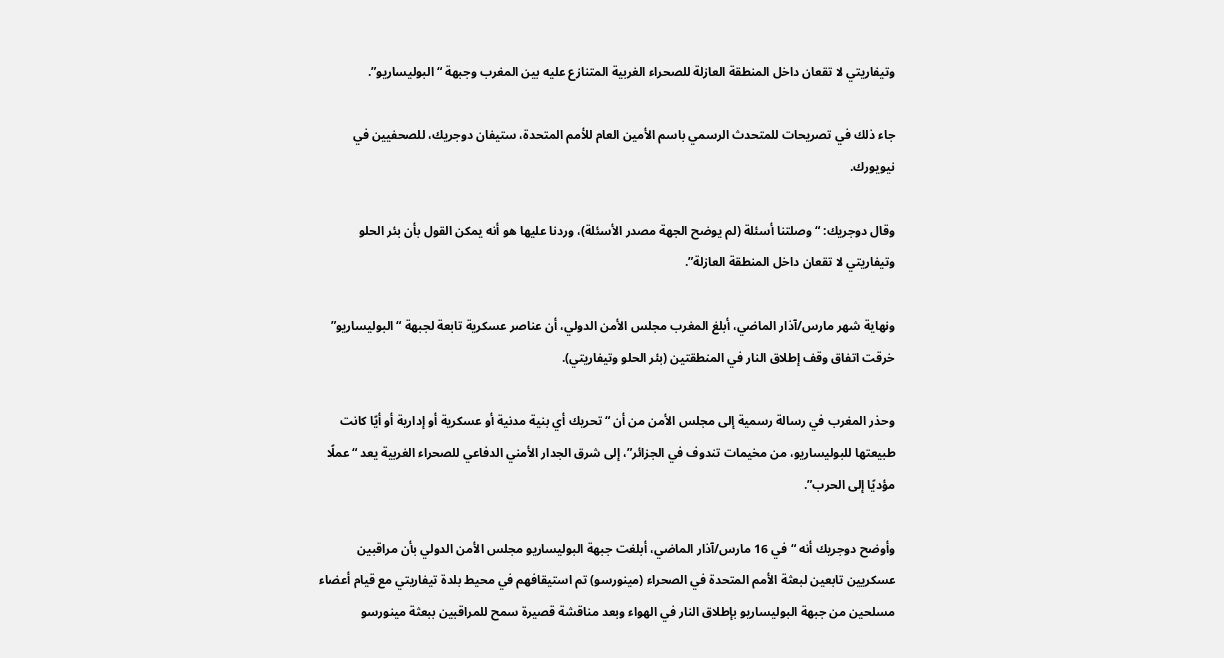وتيفاريتي لا تقعان داخل المنطقة العازلة للصحراء الغربية المتنازع عليه بين المغرب وجبهة “البوليساريو”.

جاء ذلك في تصريحات للمتحدث الرسمي باسم الأمين العام للأمم المتحدة، ستيفان دوجريك، للصحفيين في نيويورك.

وقال دوجريك: “وصلتنا أسئلة (لم يوضح الجهة مصدر الأسئلة)، وردنا عليها هو أنه يمكن القول بأن بئر الحلو وتيفاريتي لا تقعان داخل المنطقة العازلة”.

ونهاية شهر مارس/آذار الماضي، أبلغ المغرب مجلس الأمن الدولي، أن عناصر عسكرية تابعة لجبهة “البوليساريو” خرقت اتفاق وقف إطلاق النار في المنطقتين (بئر الحلو وتيفاريتي).

وحذر المغرب في رسالة رسمية إلى مجلس الأمن من أن “تحريك أي بنية مدنية أو عسكرية أو إدارية أو أيًا كانت طبيعتها للبوليساريو، من مخيمات تندوف في الجزائر”، إلى شرق الجدار الأمني الدفاعي للصحراء الغربية يعد “عملًا مؤديًا إلى الحرب”.

وأوضح دوجريك أنه “في 16 مارس/آذار الماضي، أبلغت جبهة البوليساريو مجلس الأمن الدولي بأن مراقبين عسكريين تابعين لبعثة الأمم المتحدة في الصحراء (مينورسو) تم استيقافهم في محيط بلدة تيفاريتي مع قيام أعضاء مسلحين من جبهة البوليساريو بإطلاق النار في الهواء وبعد مناقشة قصيرة سمح للمراقبين ببعثة مينورسو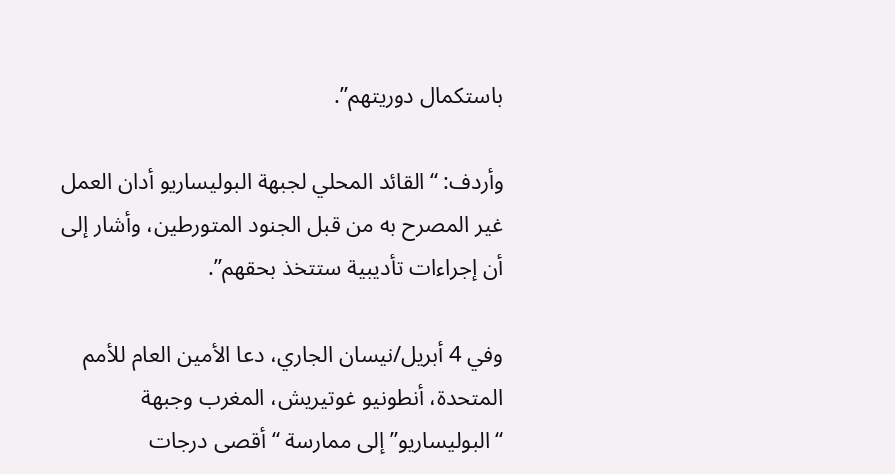باستكمال دوريتهم”.

وأردف: “القائد المحلي لجبهة البوليساريو أدان العمل غير المصرح به من قبل الجنود المتورطين، وأشار إلى أن إجراءات تأديبية ستتخذ بحقهم”.

وفي 4 أبريل/نيسان الجاري، دعا الأمين العام للأمم المتحدة، أنطونيو غوتيريش، المغرب وجبهة “البوليساريو” إلى ممارسة “أقصى درجات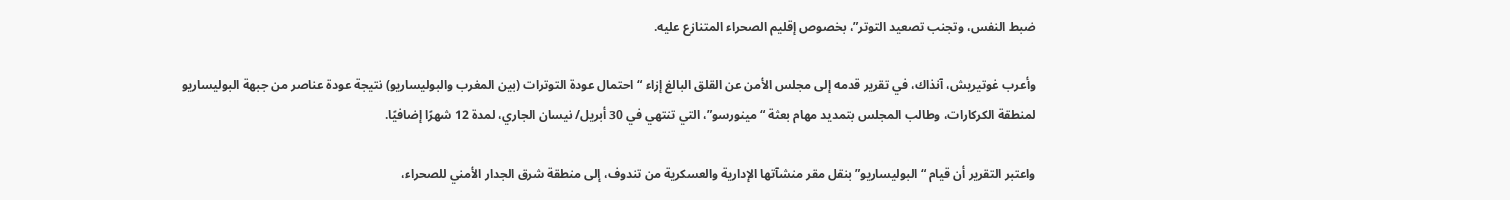ضبط النفس، وتجنب تصعيد التوتر”، بخصوص إقليم الصحراء المتنازع عليه.

وأعرب غوتيريش، آنذاك، في تقرير قدمه إلى مجلس الأمن عن القلق البالغ إزاء “احتمال عودة التوترات (بين المغرب والبوليساريو) نتيجة عودة عناصر من جبهة البوليساريو لمنطقة الكركارات، وطالب المجلس بتمديد مهام بعثة “مينورسو”، التي تنتهي في 30 أبريل/ نيسان الجاري، لمدة 12 شهرًا إضافيًا.

واعتبر التقرير أن قيام “البوليساريو” بنقل مقر منشآتها الإدارية والعسكرية من تندوف، إلى منطقة شرق الجدار الأمني للصحراء،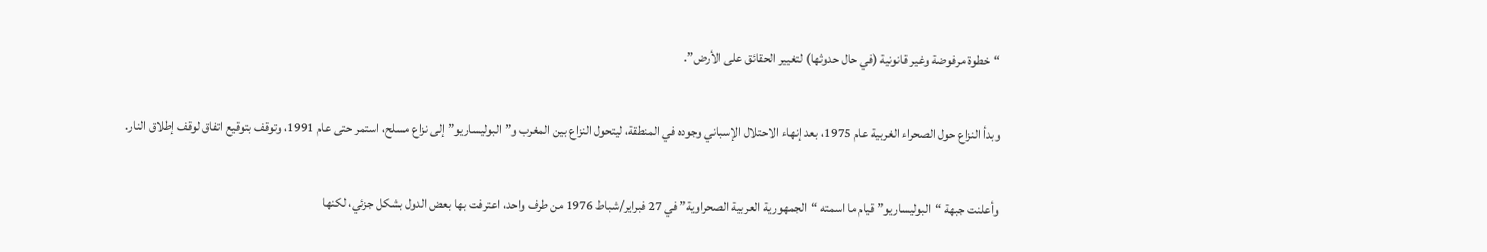“خطوة مرفوضة وغير قانونية (في حال حدوثها) لتغيير الحقائق على الأرض”.

وبدأ النزاع حول الصحراء الغربية عام 1975، بعد إنهاء الاحتلال الإسباني وجوده في المنطقة، ليتحول النزاع بين المغرب و”البوليساريو” إلى نزاع مسلح، استمر حتى عام 1991، وتوقف بتوقيع اتفاق لوقف إطلاق النار.

وأعلنت جبهة “البوليساريو” قيام ما اسمته “الجمهورية العربية الصحراوية” في 27 فبراير/شباط 1976 من طرف واحد، اعترفت بها بعض الدول بشكل جزئي، لكنها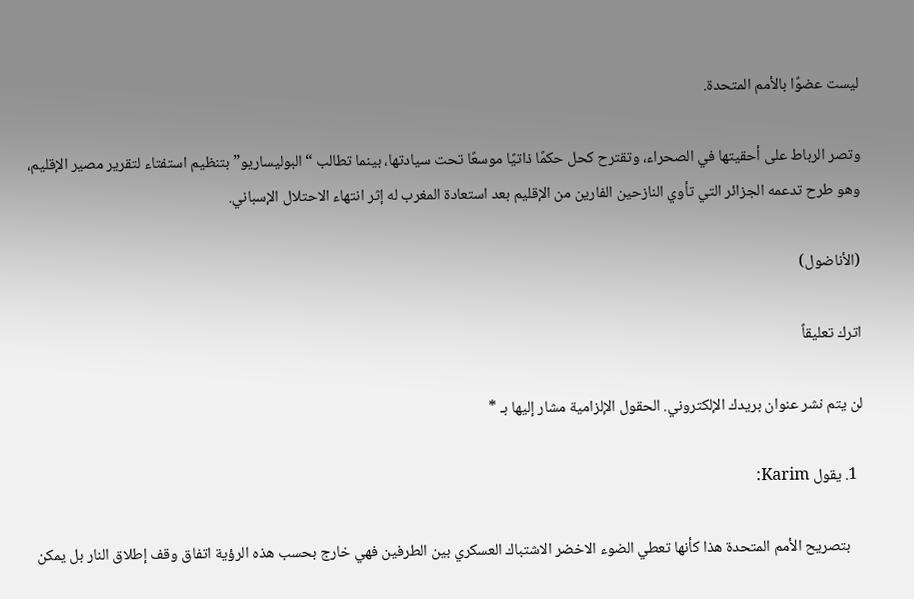ليست عضوًا بالأمم المتحدة.

وتصر الرباط على أحقيتها في الصحراء، وتقترح كحل حكمًا ذاتيًا موسعًا تحت سيادتها، بينما تطالب “البوليساريو” بتنظيم استفتاء لتقرير مصير الإقليم، وهو طرح تدعمه الجزائر التي تأوي النازحين الفارين من الإقليم بعد استعادة المغرب له إثر انتهاء الاحتلال الإسباني.

(الأناضول)

اترك تعليقاً

لن يتم نشر عنوان بريدك الإلكتروني. الحقول الإلزامية مشار إليها بـ *

  1. يقول Karim:

    بتصريح الأمم المتحدة هذا كأنها تعطي الضوء الاخضر الاشتباك العسكري بين الطرفين فهي خارج بحسب هذه الرؤية اتفاق وقف إطلاق النار بل يمكن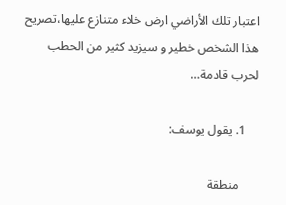اعتبار تلك الأراضي ارض خلاء متنازع عليها،تصريح هذا الشخص خطير و سيزيد كثير من الحطب لحرب قادمة…

    1. يقول يوسف:

      منطقة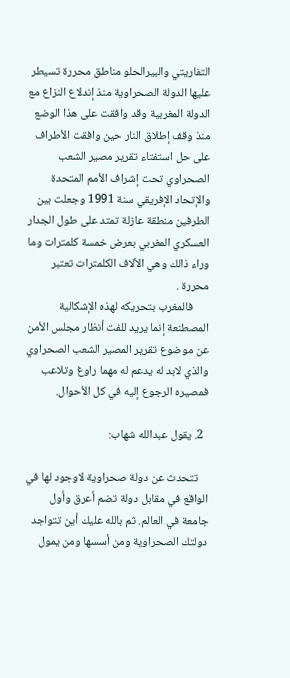التفاريتي والبيرالحلو مناطق محررة تسيطر عليها الدولة الصحراوية منذ إندلاع النزاع مع الدولة المغربية وقد وافقت على هذا الوضع منذ وقف إطلاق النار حين وافقت الأطراف على حل استفتاء تقرير مصير الشعب الصحراوي تحت إشراف الأمم المتحدة والإتحاد الإفريقي سنة 1991 وجعلت بين الطرفين منطقة عازلة تمتد على طول الجدار العسكري المغربي بعرض خمسة كلمترات وما وراء ذالك وهي الألاف الكلمترات تعتبر محررة .
      فالمغرب بتحريكه لهذه الإشكالية المصطنعة إنما يريد للفت أنظار مجلس الأمن عن موضوع تقرير المصير الشعب الصحراوي والذي لابد له يدعم له مهما راوغ وتلاعب فمصيره الرجوع إليه في كل الأحوال.

  2. يقول عبدالله شهاب:

    تتحدث عن دولة صحراوية لاوجود لها في الواقع في مقابل دولة تضم أعرق وأول جامعة في العالم. ثم بالله عليك أين تتواجد دولتك الصحراوية ومن أسسها ومن يمول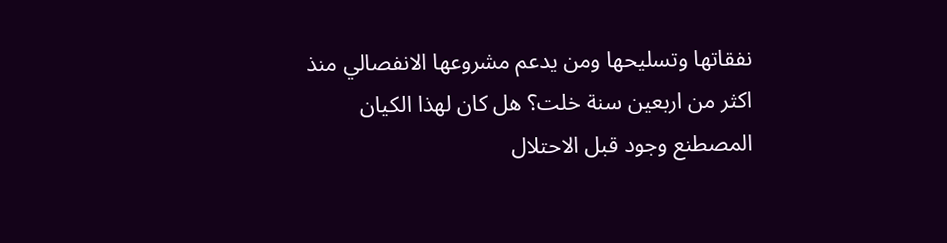نفقاتها وتسليحها ومن يدعم مشروعها الانفصالي منذ اكثر من اربعين سنة خلت؟ هل كان لهذا الكيان المصطنع وجود قبل الاحتلال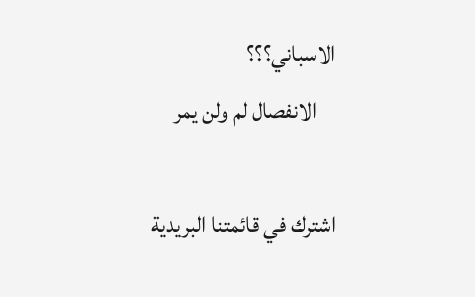الاسباني؟؟؟
    الانفصال لم ولن يمر

اشترك في قائمتنا البريدية